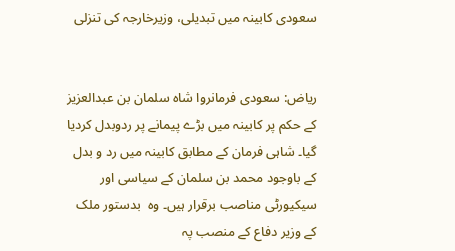سعودی کابینہ میں تبدیلی، وزیرخارجہ کی تنزلی


ریاض: سعودی فرمانروا شاہ سلمان بن عبدالعزیز کے حکم پر کابینہ میں بڑے پیمانے پر ردوبدل کردیا گیا۔ شاہی فرمان کے مطابق کابینہ میں رد و بدل کے باوجود محمد بن سلمان کے سیاسی اور سیکیورٹی مناصب برقرار ہیں۔ وہ  بدستور ملک کے وزیر دفاع کے منصب پہ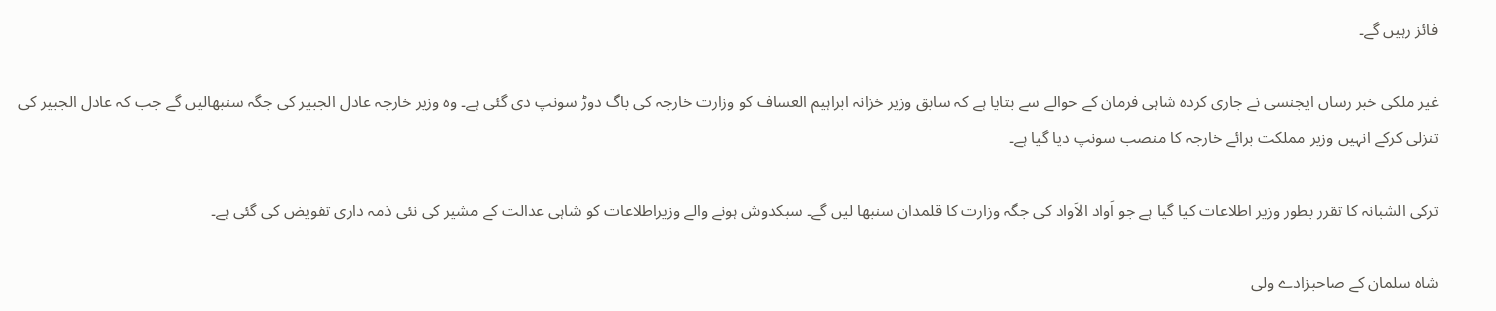فائز رہیں گے۔

غیر ملکی خبر رساں ایجنسی نے جاری کردہ شاہی فرمان کے حوالے سے بتایا ہے کہ سابق وزیر خزانہ ابراہیم العساف کو وزارت خارجہ کی باگ دوڑ سونپ دی گئی ہے۔ وہ وزیر خارجہ عادل الجبیر کی جگہ سنبھالیں گے جب کہ عادل الجبیر کی تنزلی کرکے انہیں وزیر مملکت برائے خارجہ کا منصب سونپ دیا گیا ہے۔

ترکی الشبانہ کا تقرر بطور وزیر اطلاعات کیا گیا ہے جو اَواد الاَواد کی جگہ وزارت کا قلمدان سنبھا لیں گے۔ سبکدوش ہونے والے وزیراطلاعات کو شاہی عدالت کے مشیر کی نئی ذمہ داری تفویض کی گئی ہے۔

شاہ سلمان کے صاحبزادے ولی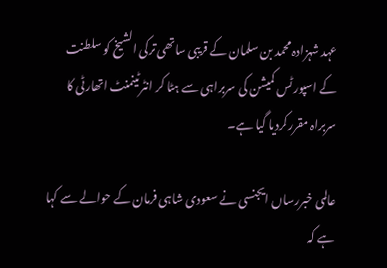عہد شہزادہ محمد بن سلمان کے قریبی ساتھی ترکی الشیخ کو سلطنت کے اسپورٹس کمیشن کی سربراہی سے ہٹا کر انٹرٹینمنٹ اتھارٹی کا سربراہ مقررکردیا گیا ہے۔

عالمی خبررساں ایجنسی نے سعودی شاہی فرمان کے حوالے سے کہا ہے کہ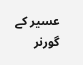عسیر کے گورنر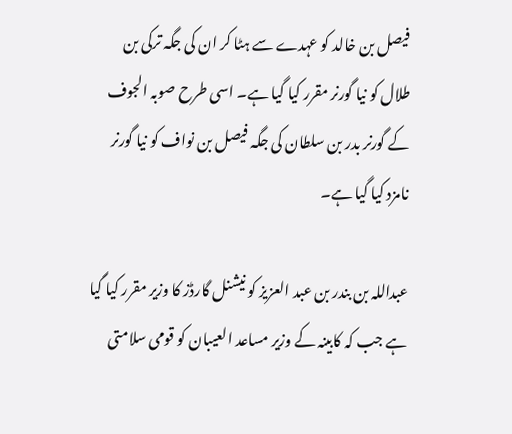فیصل بن خالد کو عہدے سے ہٹا کر ان کی جگہ ترکی بن طلال کو نیا گورنر مقرر کیا گیا ہے۔ اسی طرح صوبہ الجوف کے گورنر بدر بن سلطان کی جگہ فیصل بن نواف کو نیا گورنر نامزد کیا گیا ہے۔

عبداللہ بن بندر بن عبد العزيز کو نیشنل گارڈز کا وزیر مقرر کیا گیا ہے جب کہ کابینہ کے وزیر مساعد العیبان کو قومی سلامتی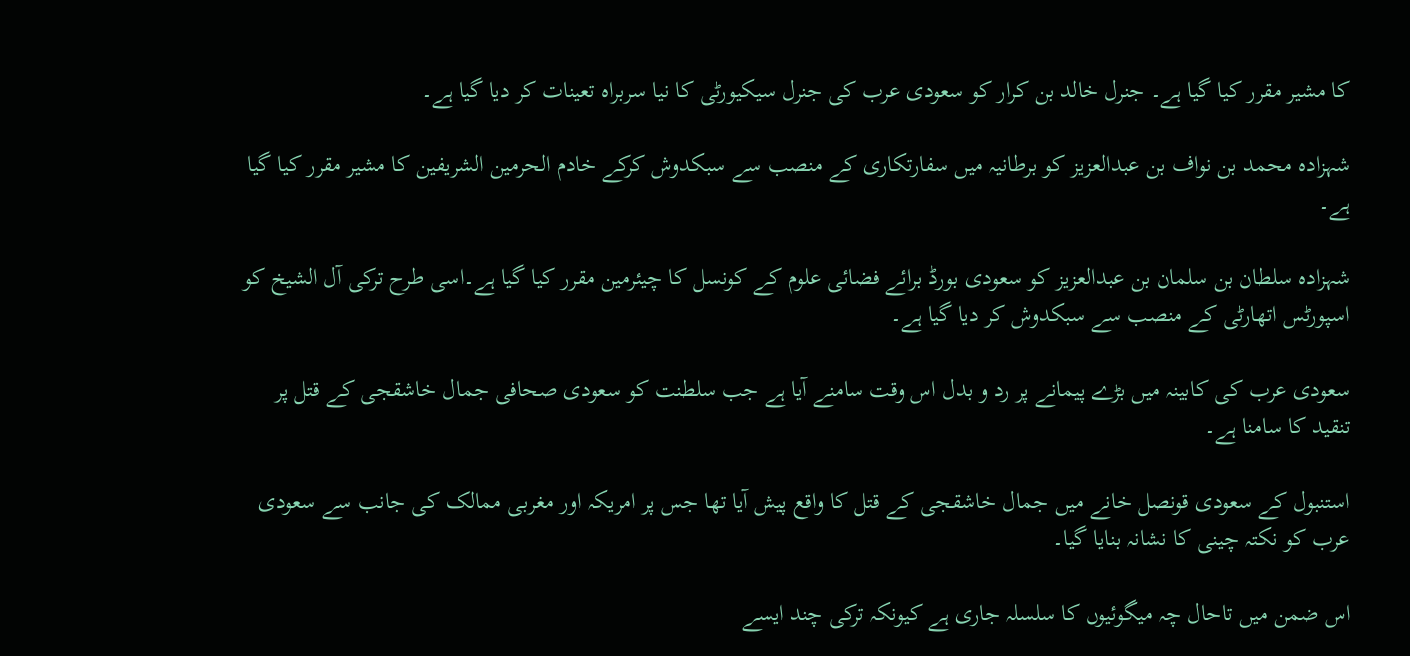کا مشیر مقرر کیا گیا ہے۔ جنرل خالد بن کرار کو سعودی عرب کی جنرل سیکیورٹی کا نیا سربراہ تعینات کر دیا گیا ہے۔

شہزادہ محمد بن نواف بن عبدالعزیز کو برطانیہ میں سفارتکاری کے منصب سے سبکدوش کرکے خادم الحرمین الشریفین کا مشیر مقرر کیا گیا ہے۔

شہزادہ سلطان بن سلمان بن عبدالعزیز کو سعودی بورڈ برائے فضائی علوم کے کونسل کا چیئرمین مقرر کیا گیا ہے۔اسی طرح ترکی آل الشیخ کو اسپورٹس اتھارٹی کے منصب سے سبکدوش کر دیا گیا ہے۔

سعودی عرب کی کابینہ میں بڑے پیمانے پر رد و بدل اس وقت سامنے آیا ہے جب سلطنت کو سعودی صحافی جمال خاشقجی کے قتل پر تنقید کا سامنا ہے۔

استنبول کے سعودی قونصل خانے میں جمال خاشقجی کے قتل کا واقع پیش آیا تھا جس پر امریکہ اور مغربی ممالک کی جانب سے سعودی عرب کو نکتہ چینی کا نشانہ بنایا گیا۔

اس ضمن میں تاحال چہ میگوئیوں کا سلسلہ جاری ہے کیونکہ ترکی چند ایسے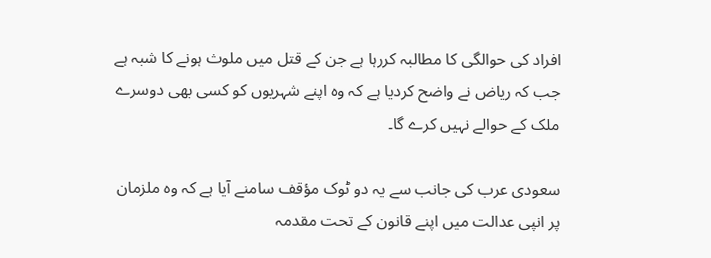افراد کی حوالگی کا مطالبہ کررہا ہے جن کے قتل میں ملوث ہونے کا شبہ ہے جب کہ ریاض نے واضح کردیا ہے کہ وہ اپنے شہریوں کو کسی بھی دوسرے ملک کے حوالے نہیں کرے گا۔

سعودی عرب کی جانب سے یہ دو ٹوک مؤقف سامنے آیا ہے کہ وہ ملزمان پر انپی عدالت میں اپنے قانون کے تحت مقدمہ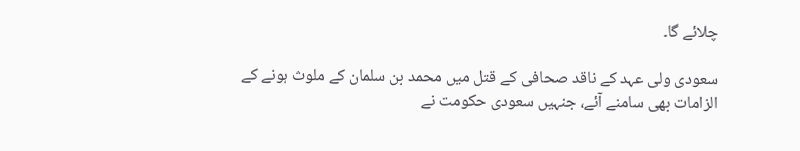چلائے گا۔

سعودی ولی عہد کے ناقد صحافی کے قتل میں محمد بن سلمان کے ملوث ہونے کے الزامات بھی سامنے آئے، جنہیں سعودی حکومت نے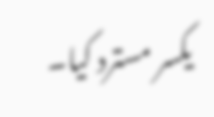یکسر مسترد کیا۔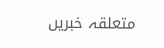متعلقہ خبریں